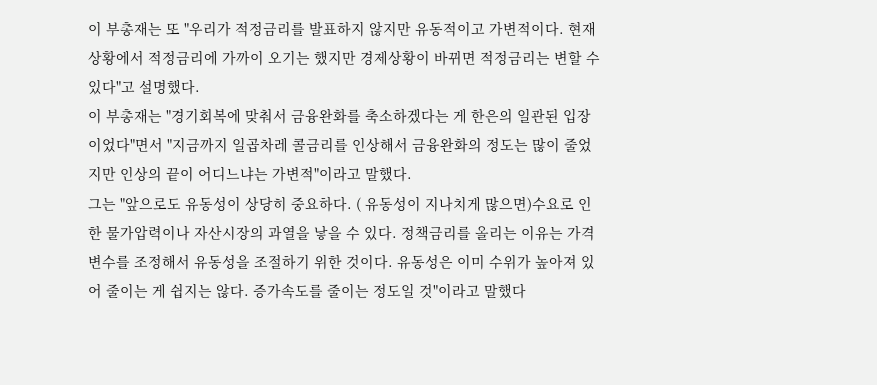이 부총재는 또 "우리가 적정금리를 발표하지 않지만 유동적이고 가변적이다. 현재 상황에서 적정금리에 가까이 오기는 했지만 경제상황이 바뀌면 적정금리는 변할 수 있다"고 설명했다.
이 부총재는 "경기회복에 맞춰서 금융완화를 축소하겠다는 게 한은의 일관된 입장이었다"면서 "지금까지 일곱차레 콜금리를 인상해서 금융완화의 정도는 많이 줄었지만 인상의 끝이 어디느냐는 가변적"이라고 말했다.
그는 "앞으로도 유동성이 상당히 중요하다. ( 유동성이 지나치게 많으면)수요로 인한 물가압력이나 자산시장의 과열을 낳을 수 있다. 정책금리를 올리는 이유는 가격변수를 조정해서 유동성을 조절하기 위한 것이다. 유동성은 이미 수위가 높아져 있어 줄이는 게 쉽지는 않다. 증가속도를 줄이는 정도일 것"이라고 말했다